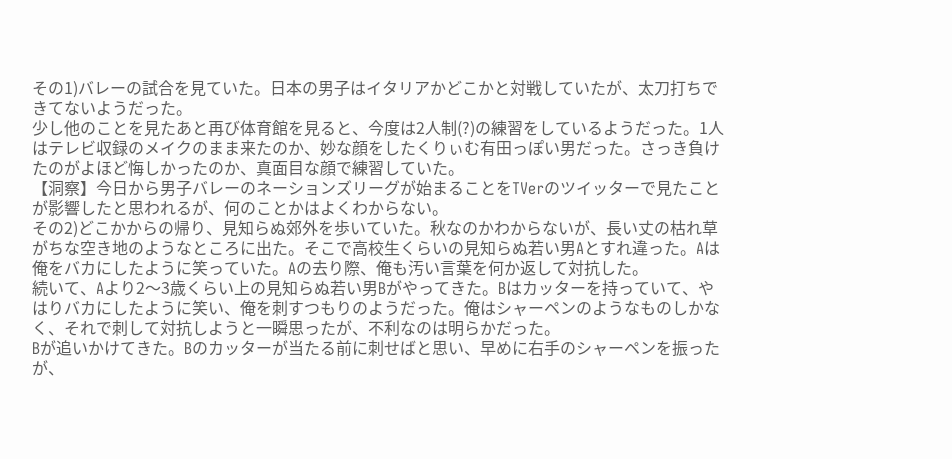その1)バレーの試合を見ていた。日本の男子はイタリアかどこかと対戦していたが、太刀打ちできてないようだった。
少し他のことを見たあと再び体育館を見ると、今度は2人制(?)の練習をしているようだった。1人はテレビ収録のメイクのまま来たのか、妙な顔をしたくりぃむ有田っぽい男だった。さっき負けたのがよほど悔しかったのか、真面目な顔で練習していた。
【洞察】今日から男子バレーのネーションズリーグが始まることをTVerのツイッターで見たことが影響したと思われるが、何のことかはよくわからない。
その2)どこかからの帰り、見知らぬ郊外を歩いていた。秋なのかわからないが、長い丈の枯れ草がちな空き地のようなところに出た。そこで高校生くらいの見知らぬ若い男Aとすれ違った。Aは俺をバカにしたように笑っていた。Aの去り際、俺も汚い言葉を何か返して対抗した。
続いて、Aより2〜3歳くらい上の見知らぬ若い男Bがやってきた。Bはカッターを持っていて、やはりバカにしたように笑い、俺を刺すつもりのようだった。俺はシャーペンのようなものしかなく、それで刺して対抗しようと一瞬思ったが、不利なのは明らかだった。
Bが追いかけてきた。Bのカッターが当たる前に刺せばと思い、早めに右手のシャーペンを振ったが、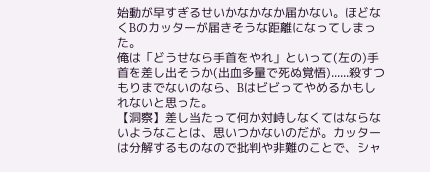始動が早すぎるせいかなかなか届かない。ほどなくBのカッターが届きそうな距離になってしまった。
俺は「どうせなら手首をやれ」といって(左の)手首を差し出そうか(出血多量で死ぬ覚悟)......殺すつもりまでないのなら、Bはビビってやめるかもしれないと思った。
【洞察】差し当たって何か対峙しなくてはならないようなことは、思いつかないのだが。カッターは分解するものなので批判や非難のことで、シャ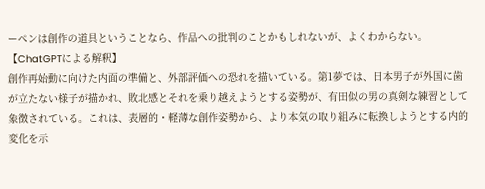ーペンは創作の道具ということなら、作品への批判のことかもしれないが、よくわからない。
【ChatGPTによる解釈】
創作再始動に向けた内面の準備と、外部評価への恐れを描いている。第1夢では、日本男子が外国に歯が立たない様子が描かれ、敗北感とそれを乗り越えようとする姿勢が、有田似の男の真剣な練習として象徴されている。これは、表層的・軽薄な創作姿勢から、より本気の取り組みに転換しようとする内的変化を示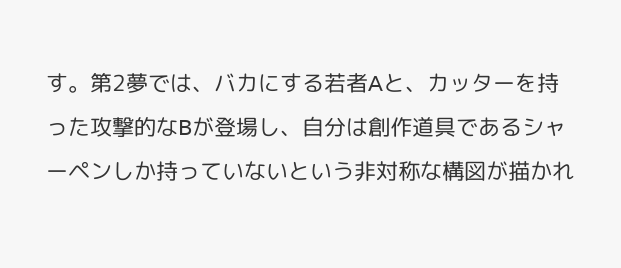す。第2夢では、バカにする若者Aと、カッターを持った攻撃的なBが登場し、自分は創作道具であるシャーペンしか持っていないという非対称な構図が描かれ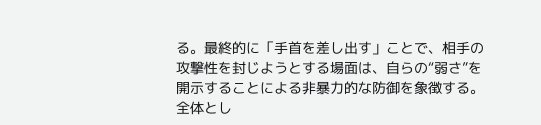る。最終的に「手首を差し出す」ことで、相手の攻撃性を封じようとする場面は、自らの“弱さ”を開示することによる非暴力的な防御を象徴する。全体とし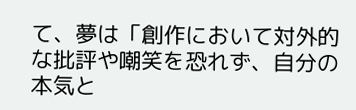て、夢は「創作において対外的な批評や嘲笑を恐れず、自分の本気と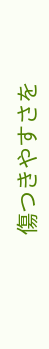傷つきやすさを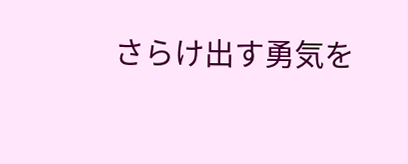さらけ出す勇気を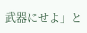武器にせよ」と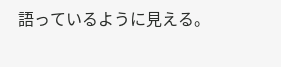語っているように見える。